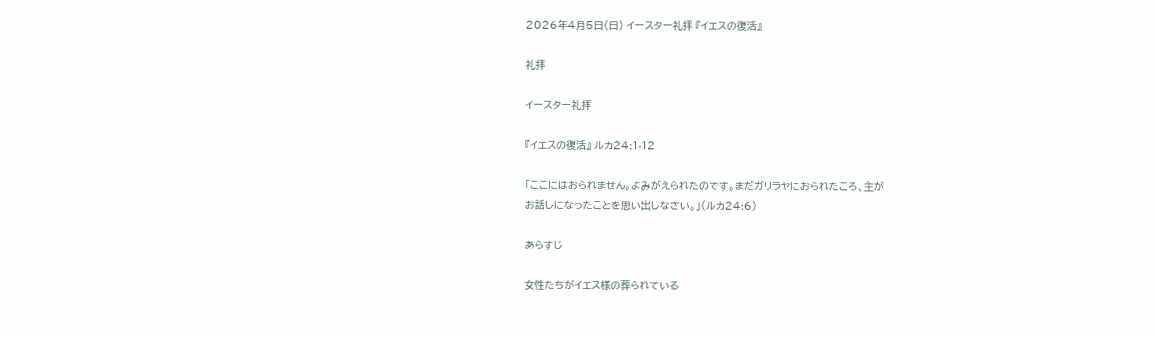2026年4月5日(日) イースター礼拝 『イエスの復活』

礼拝

イースター礼拝

『イエスの復活』 ルカ24:1-12

「ここにはおられません。よみがえられたのです。まだガリラヤにおられたころ、主が
お話しになったことを思い出しなさい。」(ルカ24:6)

あらすじ

女性たちがイエス様の葬られている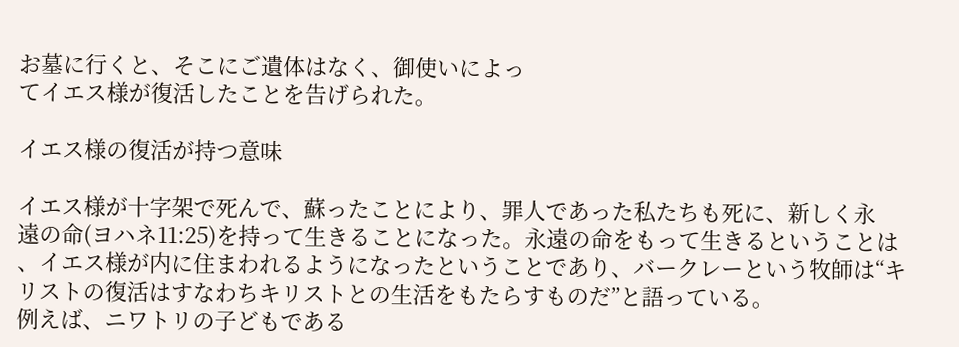お墓に行くと、そこにご遺体はなく、御使いによっ
てイエス様が復活したことを告げられた。

イエス様の復活が持つ意味

イエス様が十字架で死んで、蘇ったことにより、罪人であった私たちも死に、新しく永
遠の命(ヨハネ11:25)を持って生きることになった。永遠の命をもって生きるということは
、イエス様が内に住まわれるようになったということであり、バークレーという牧師は“キ
リストの復活はすなわちキリストとの生活をもたらすものだ”と語っている。
例えば、ニワトリの子どもである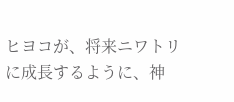ヒヨコが、将来ニワトリに成長するように、神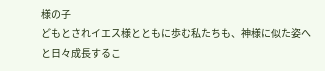様の子
どもとされイエス様とともに歩む私たちも、神様に似た姿へと日々成長するこ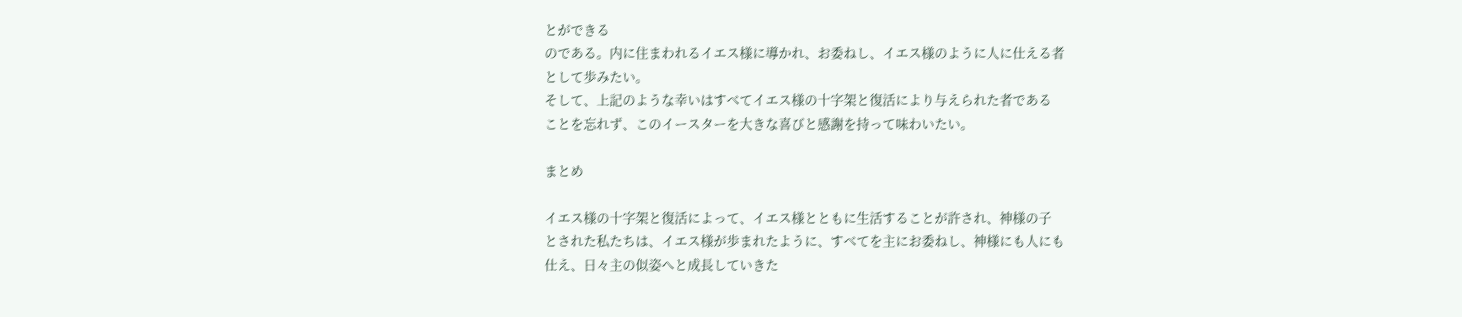とができる
のである。内に住まわれるイエス様に導かれ、お委ねし、イエス様のように人に仕える者
として歩みたい。
そして、上記のような幸いはすべてイエス様の十字架と復活により与えられた者である
ことを忘れず、このイースターを大きな喜びと感謝を持って味わいたい。

まとめ

イエス様の十字架と復活によって、イエス様とともに生活することが許され、神様の子
とされた私たちは、イエス様が歩まれたように、すべてを主にお委ねし、神様にも人にも
仕え、日々主の似姿へと成長していきた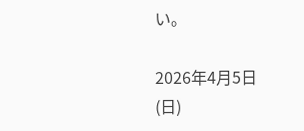い。

2026年4月5日(日)